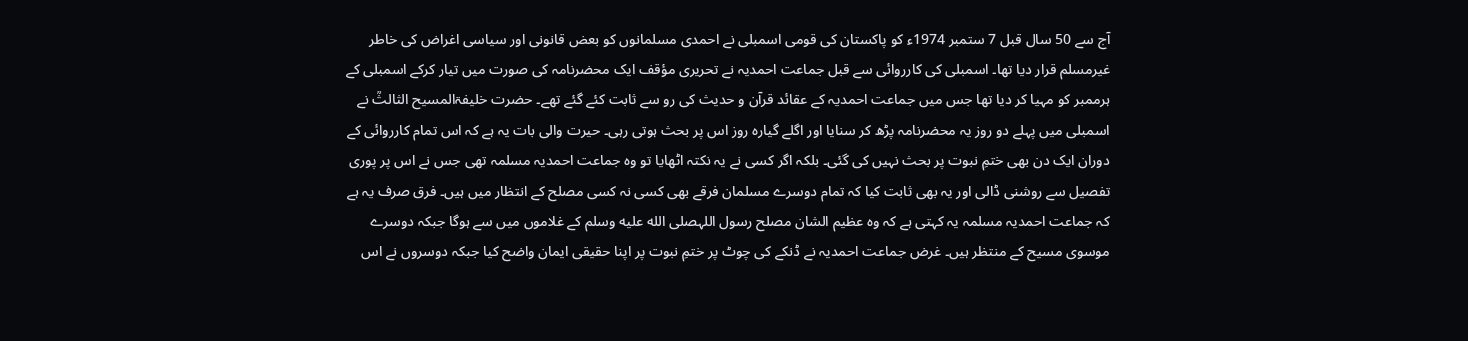آج سے 50 سال قبل 7 ستمبر 1974ء کو پاکستان کی قومی اسمبلی نے احمدی مسلمانوں کو بعض قانونی اور سیاسی اغراض کی خاطر غیرمسلم قرار دیا تھا۔ اسمبلی کی کارروائی سے قبل جماعت احمدیہ نے تحریری مؤقف ایک محضرنامہ کی صورت میں تیار کرکے اسمبلی کے ہرممبر کو مہیا کر دیا تھا جس میں جماعت احمدیہ کے عقائد قرآن و حدیث کی رو سے ثابت کئے گئے تھے۔ حضرت خلیفۃالمسیح الثالثؒ نے اسمبلی میں پہلے دو روز یہ محضرنامہ پڑھ کر سنایا اور اگلے گیارہ روز اس پر بحث ہوتی رہی۔ حیرت والی بات یہ ہے کہ اس تمام کارروائی کے دوران ایک دن بھی ختمِ نبوت پر بحث نہیں کی گئی۔ بلکہ اگر کسی نے یہ نکتہ اٹھایا تو وہ جماعت احمدیہ مسلمہ تھی جس نے اس پر پوری تفصیل سے روشنی ڈالی اور یہ بھی ثابت کیا کہ تمام دوسرے مسلمان فرقے بھی کسی نہ کسی مصلح کے انتظار میں ہیں۔ فرق صرف یہ ہے کہ جماعت احمدیہ مسلمہ یہ کہتی ہے کہ وہ عظیم الشان مصلح رسول اللہصلى الله عليه وسلم کے غلاموں میں سے ہوگا جبکہ دوسرے موسوی مسیح کے منتظر ہیں۔ غرض جماعت احمدیہ نے ڈنکے کی چوٹ پر ختمِ نبوت پر اپنا حقیقی ایمان واضح کیا جبکہ دوسروں نے اس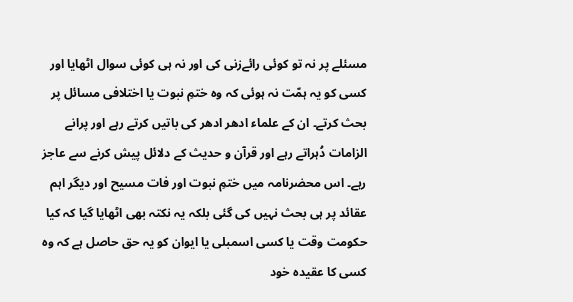مسئلے پر نہ تو کوئی رائےزنی کی اور نہ ہی کوئی سوال اٹھایا اور کسی کو یہ ہمّت نہ ہوئی کہ وہ ختمِ نبوت یا اختلافی مسائل پر بحث کرتے۔ ان کے علماء ادھر ادھر کی باتیں کرتے رہے اور پرانے الزامات دُہراتے رہے اور قرآن و حدیث کے دلائل پیش کرنے سے عاجز رہے۔ اس محضرنامہ میں ختمِ نبوت اور فات مسیح اور دیگر اہم عقائد پر ہی بحث نہیں کی گئی بلکہ یہ نکتہ بھی اٹھایا گیا کہ کیا حکومت وقت یا کسی اسمبلی یا ایوان کو یہ حق حاصل ہے کہ وہ کسی کا عقیدہ خود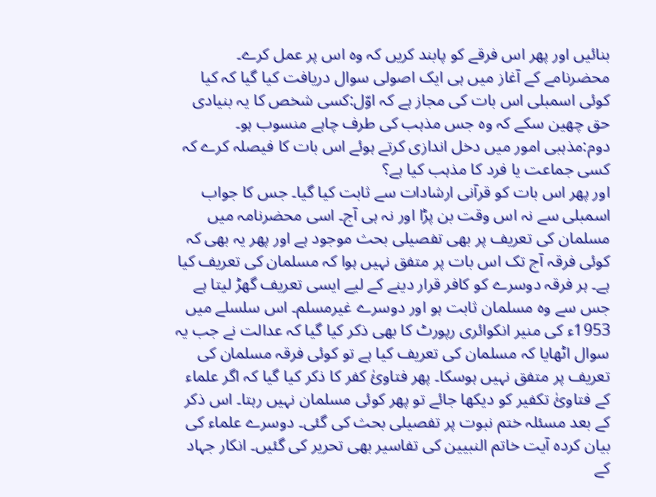بنائیں اور پھر اس فرقے کو پابند کریں کہ وہ اس پر عمل کرے۔ محضرنامے کے آغاز میں ہی ایک اصولی سوال دریافت کیا گیا کہ کیا کوئی اسمبلی اس بات کی مجاز ہے کہ اوّل:کسی شخص کا یہ بنیادی حق چھین سکے کہ وہ جس مذہب کی طرف چاہے منسوب ہو۔ دوم:مذہبی امور میں دخل اندازی کرتے ہوئے اس بات کا فیصلہ کرے کہ کسی جماعت یا فرد کا مذہب کیا ہے؟
اور پھر اس بات کو قرآنی ارشادات سے ثابت کیا گیا۔ جس کا جواب اسمبلی سے نہ اس وقت بن پڑا اور نہ ہی آج۔ اسی محضرنامہ میں مسلمان کی تعریف پر بھی تفصیلی بحث موجود ہے اور پھر یہ بھی کہ کوئی فرقہ آج تک اس بات پر متفق نہیں ہوا کہ مسلمان کی تعریف کیا ہے۔ ہر فرقہ دوسرے کو کافر قرار دینے کے لیے ایسی تعریف گھڑ لیتا ہے جس سے وہ مسلمان ثابت ہو اور دوسرے غیرمسلم۔ اس سلسلے میں 1953ء کی منیر انکوائری رپورٹ کا بھی ذکر کیا گیا کہ عدالت نے جب یہ سوال اٹھایا کہ مسلمان کی تعریف کیا ہے تو کوئی فرقہ مسلمان کی تعریف پر متفق نہیں ہوسکا۔ پھر فتاویٰٔ کفر کا ذکر کیا گیا کہ اگر علماء کے فتاویٰٔ تکفیر کو دیکھا جائے تو پھر کوئی مسلمان نہیں رہتا۔ اس ذکر کے بعد مسئلہ ختم نبوت پر تفصیلی بحث کی گئی۔ دوسرے علماء کی بیان کردہ آیت خاتم النبیین کی تفاسیر بھی تحریر کی گئیں۔ انکار جہاد کے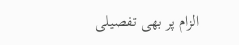الزام پر بھی تفصیلی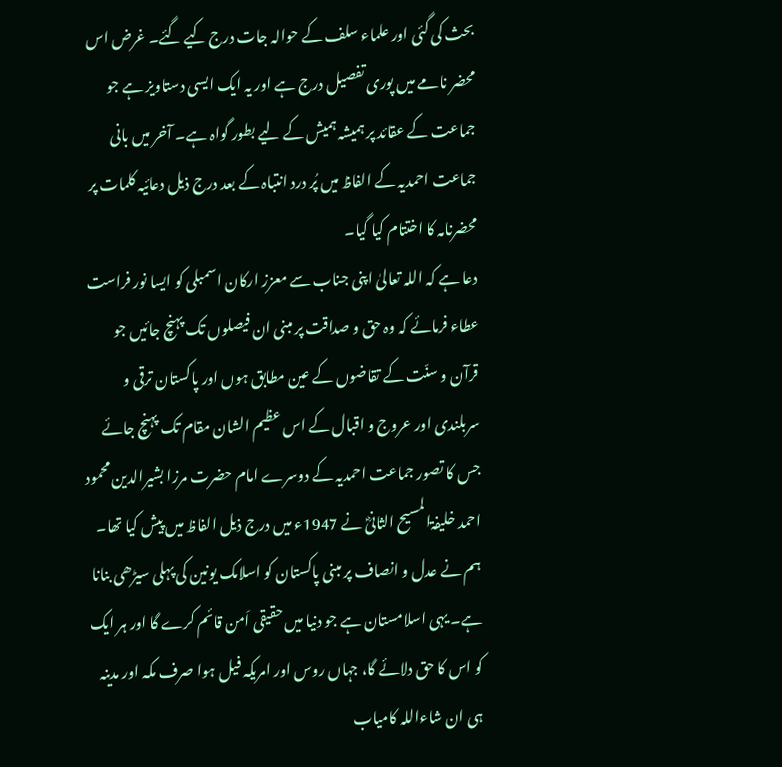بحث کی گئی اور علماء سلف کے حوالہ جات درج کیے گئے۔ غرض اس محضر نامے میں پوری تفصیل درج ہے اور یہ ایک ایسی دستاویز ہے جو جماعت کے عقائد پر ہمیشہ ہمیش کے لیے بطور گواہ ہے۔ آخر میں بانی جماعت احمدیہ کے الفاظ میں پُر درد انتباہ کے بعد درج ذیل دعائیہ کلمات پر محضرنامہ کا اختتام کیا گیا۔
دعا ہے کہ اللہ تعالیٰ اپنی جناب سے معزز ارکان اسمبلی کو ایسا نور فراست عطاء فرمائے کہ وہ حق و صداقت پر مبنی ان فیصلوں تک پہنچ جائیں جو قرآن و سنّت کے تقاضوں کے عین مطابق ہوں اور پاکستان ترقی و سربلندی اور عروج و اقبال کے اس عظیم الشان مقام تک پہنچ جائے جس کا تصور جماعت احمدیہ کے دوسرے امام حضرت مرزا بشیرالدین محمود احمد خلیفۃالمسیح الثانیؓ نے 1947ء میں درج ذیل الفاظ میں پیش کیا تھا۔
ہم نے عدل و انصاف پر مبنی پاکستان کو اسلامک یونین کی پہلی سیڑھی بنانا ہے۔ یہی اسلامستان ہے جو دنیا میں حقیقی اَمن قائم کرے گا اور ہر ایک کو اس کا حق دلائے گا، جہاں روس اور امریکہ فیل ہوا صرف مکہ اور مدینہ ہی ان شاءاللہ کامیاب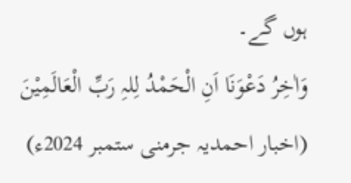ہوں گے۔
وَاٰخِرُ دَعْوَنَا اَنِ الْحَمْدُ لِلہِ رَبِّ الْعَالَمِیْنَ
(اخبار احمدیہ جرمنی ستمبر 2024ء)